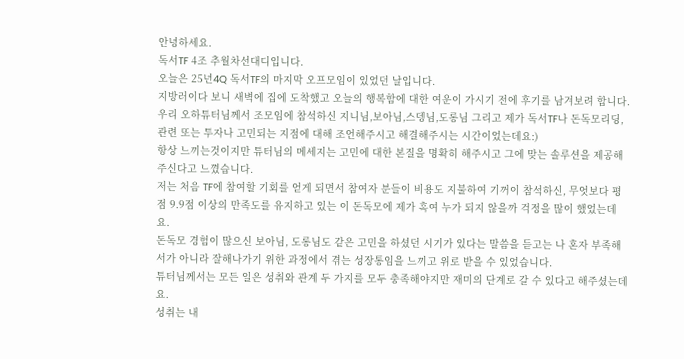안녕하세요.
독서TF 4조 추월차선대디입니다.
오늘은 25년4Q 독서TF의 마지막 오프모임이 있었던 날입니다.
지방러이다 보니 새벽에 집에 도착했고 오늘의 행복함에 대한 여운이 가시기 전에 후기를 남겨보려 합니다.
우리 오하튜터님께서 조모임에 참석하신 지니님,보아님,스뎅님,도롱님 그리고 제가 독서TF나 돈독모리딩, 관련 또는 투자나 고민되는 지점에 대해 조언해주시고 해결해주시는 시간이었는데요:)
항상 느끼는것이지만 튜터님의 메세지는 고민에 대한 본질을 명확히 해주시고 그에 맞는 솔루션을 제공해주신다고 느꼈습니다.
저는 처음 TF에 참여할 기회를 얻게 되면서 참여자 분들이 비용도 지불하여 기꺼이 참석하신, 무엇보다 평점 9.9점 이상의 만족도를 유지하고 있는 이 돈독모에 제가 혹여 누가 되지 않을까 걱정을 많이 했었는데요.
돈독모 경험이 많으신 보아님, 도롱님도 같은 고민을 하셨던 시기가 있다는 말씀을 듣고는 나 혼자 부족해서가 아니라 잘해나가기 위한 과정에서 겪는 성장통임을 느끼고 위로 받을 수 있었습니다.
튜터님께서는 모든 일은 성취와 관계 두 가지를 모두 충족해야지만 재미의 단계로 갈 수 있다고 해주셨는데요.
성취는 내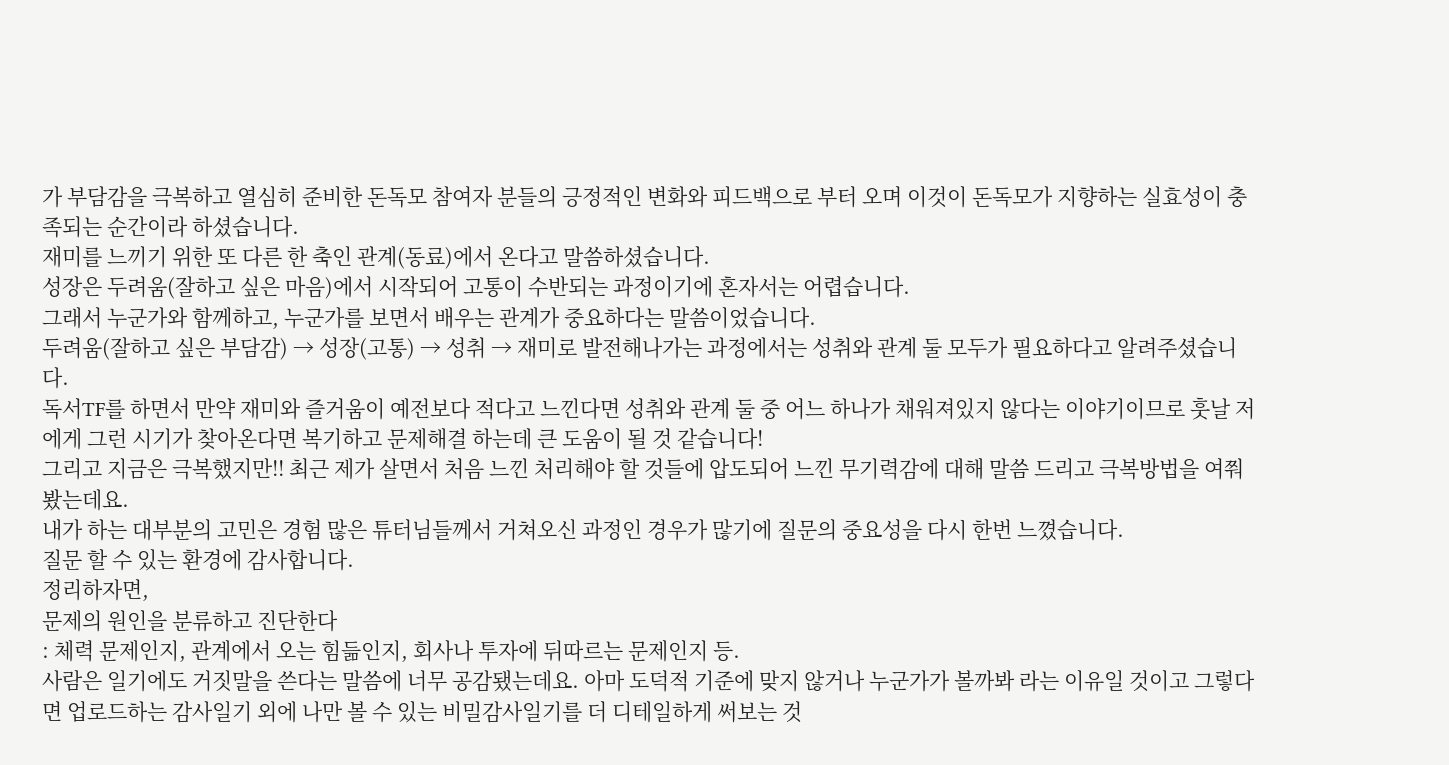가 부담감을 극복하고 열심히 준비한 돈독모 참여자 분들의 긍정적인 변화와 피드백으로 부터 오며 이것이 돈독모가 지향하는 실효성이 충족되는 순간이라 하셨습니다.
재미를 느끼기 위한 또 다른 한 축인 관계(동료)에서 온다고 말씀하셨습니다.
성장은 두려움(잘하고 싶은 마음)에서 시작되어 고통이 수반되는 과정이기에 혼자서는 어렵습니다.
그래서 누군가와 함께하고, 누군가를 보면서 배우는 관계가 중요하다는 말씀이었습니다.
두려움(잘하고 싶은 부담감) → 성장(고통) → 성취 → 재미로 발전해나가는 과정에서는 성취와 관계 둘 모두가 필요하다고 알려주셨습니다.
독서TF를 하면서 만약 재미와 즐거움이 예전보다 적다고 느낀다면 성취와 관계 둘 중 어느 하나가 채워져있지 않다는 이야기이므로 훗날 저에게 그런 시기가 찾아온다면 복기하고 문제해결 하는데 큰 도움이 될 것 같습니다!
그리고 지금은 극복했지만!! 최근 제가 살면서 처음 느낀 처리해야 할 것들에 압도되어 느낀 무기력감에 대해 말씀 드리고 극복방법을 여쭤봤는데요.
내가 하는 대부분의 고민은 경험 많은 튜터님들께서 거쳐오신 과정인 경우가 많기에 질문의 중요성을 다시 한번 느꼈습니다.
질문 할 수 있는 환경에 감사합니다.
정리하자면,
문제의 원인을 분류하고 진단한다
: 체력 문제인지, 관계에서 오는 힘듦인지, 회사나 투자에 뒤따르는 문제인지 등.
사람은 일기에도 거짓말을 쓴다는 말씀에 너무 공감됐는데요. 아마 도덕적 기준에 맞지 않거나 누군가가 볼까봐 라는 이유일 것이고 그렇다면 업로드하는 감사일기 외에 나만 볼 수 있는 비밀감사일기를 더 디테일하게 써보는 것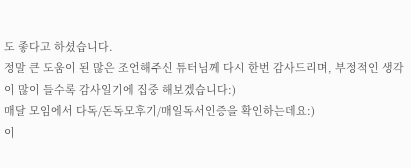도 좋다고 하셨습니다.
정말 큰 도움이 된 많은 조언해주신 튜터님께 다시 한번 감사드리며, 부정적인 생각이 많이 들수록 감사일기에 집중 해보겠습니다:)
매달 모임에서 다독/돈독모후기/매일독서인증을 확인하는데요:)
이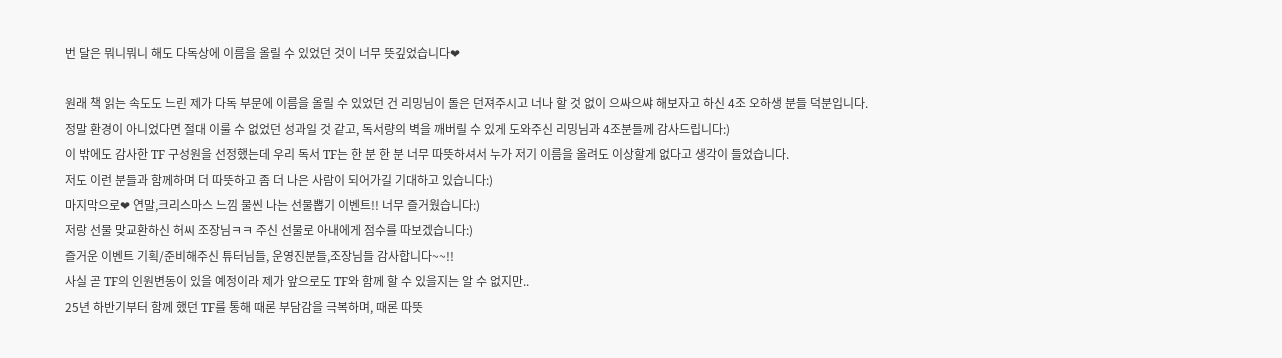번 달은 뭐니뭐니 해도 다독상에 이름을 올릴 수 있었던 것이 너무 뜻깊었습니다❤

원래 책 읽는 속도도 느린 제가 다독 부문에 이름을 올릴 수 있었던 건 리밍님이 돌은 던져주시고 너나 할 것 없이 으싸으쌰 해보자고 하신 4조 오하생 분들 덕분입니다.
정말 환경이 아니었다면 절대 이룰 수 없었던 성과일 것 같고, 독서량의 벽을 깨버릴 수 있게 도와주신 리밍님과 4조분들께 감사드립니다:)
이 밖에도 감사한 TF 구성원을 선정했는데 우리 독서 TF는 한 분 한 분 너무 따뜻하셔서 누가 저기 이름을 올려도 이상할게 없다고 생각이 들었습니다.
저도 이런 분들과 함께하며 더 따뜻하고 좀 더 나은 사람이 되어가길 기대하고 있습니다:)
마지막으로❤ 연말,크리스마스 느낌 물씬 나는 선물뽑기 이벤트!! 너무 즐거웠습니다:)
저랑 선물 맞교환하신 허씨 조장님ㅋㅋ 주신 선물로 아내에게 점수를 따보겠습니다:)
즐거운 이벤트 기획/준비해주신 튜터님들, 운영진분들,조장님들 감사합니다~~!!
사실 곧 TF의 인원변동이 있을 예정이라 제가 앞으로도 TF와 함께 할 수 있을지는 알 수 없지만..
25년 하반기부터 함께 했던 TF를 통해 때론 부담감을 극복하며, 때론 따뜻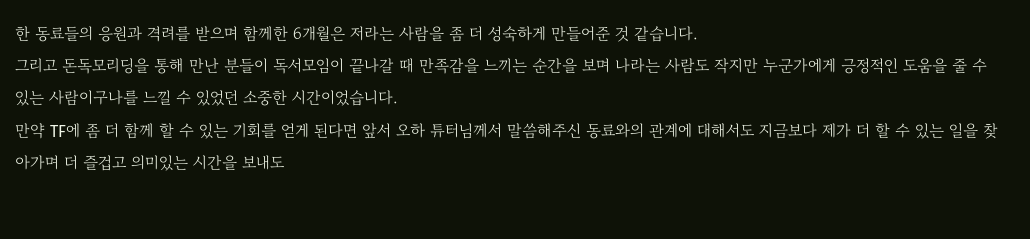한 동료들의 응원과 격려를 받으며 함께한 6개월은 저라는 사람을 좀 더 성숙하게 만들어준 것 같습니다.
그리고 돈독모리딩을 통해 만난 분들이 독서모임이 끝나갈 때 만족감을 느끼는 순간을 보며 나라는 사람도 작지만 누군가에게 긍정적인 도움을 줄 수 있는 사람이구나를 느낄 수 있었던 소중한 시간이었습니다.
만약 TF에 좀 더 함께 할 수 있는 기회를 얻게 된다면 앞서 오하 튜터님께서 말씀해주신 동료와의 관계에 대해서도 지금보다 제가 더 할 수 있는 일을 찾아가며 더 즐겁고 의미있는 시간을 보내도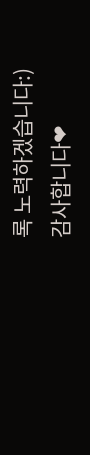록 노력하겠습니다:)
감사합니다❤